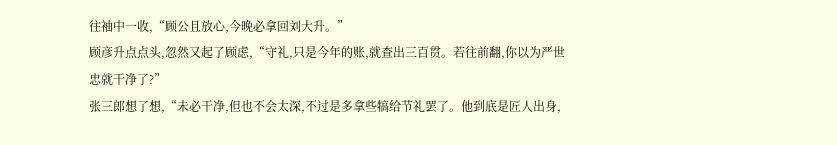往袖中一收,“顾公且放心,今晚必拿回刘大升。”
顾彦升点点头,忽然又起了顾虑,“守礼,只是今年的账,就查出三百贯。若往前翻,你以为严世忠就干净了?”
张三郎想了想,“未必干净,但也不会太深,不过是多拿些犒给节礼罢了。他到底是匠人出身,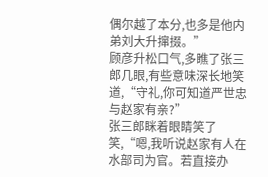偶尔越了本分,也多是他内弟刘大升撺掇。”
顾彦升松口气,多瞧了张三郎几眼,有些意味深长地笑道,“守礼,你可知道严世忠与赵家有亲?”
张三郎眯着眼睛笑了笑,“嗯,我听说赵家有人在水部司为官。若直接办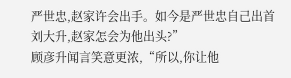严世忠,赵家许会出手。如今是严世忠自己出首刘大升,赵家怎会为他出头?”
顾彦升闻言笑意更浓,“所以,你让他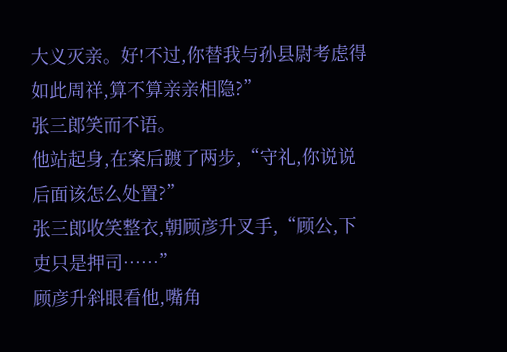大义灭亲。好!不过,你替我与孙县尉考虑得如此周祥,算不算亲亲相隐?”
张三郎笑而不语。
他站起身,在案后踱了两步,“守礼,你说说后面该怎么处置?”
张三郎收笑整衣,朝顾彦升叉手,“顾公,下吏只是押司……”
顾彦升斜眼看他,嘴角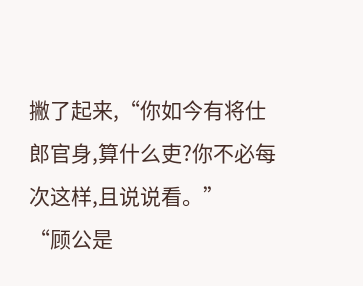撇了起来,“你如今有将仕郎官身,算什么吏?你不必每次这样,且说说看。”
“顾公是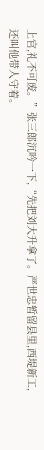上官,礼不可废。”张三郎沉吟一下,“先把刘大升拿了。严世忠暂留县里,西堤新工,还叫他带人守着。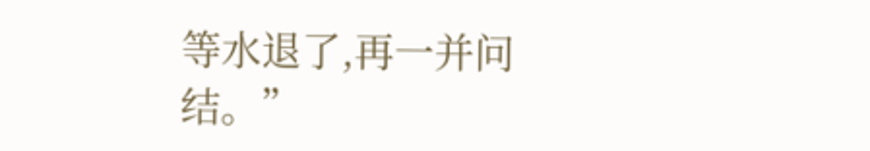等水退了,再一并问结。”